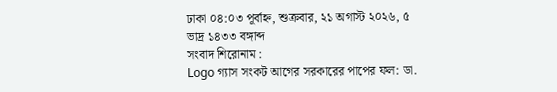ঢাকা ০৪:০৩ পূর্বাহ্ন, শুক্রবার, ২১ অগাস্ট ২০২৬, ৫ ভাদ্র ১৪৩৩ বঙ্গাব্দ
সংবাদ শিরোনাম :
Logo গ্যাস সংকট আগের সরকারের পাপের ফল: ডা.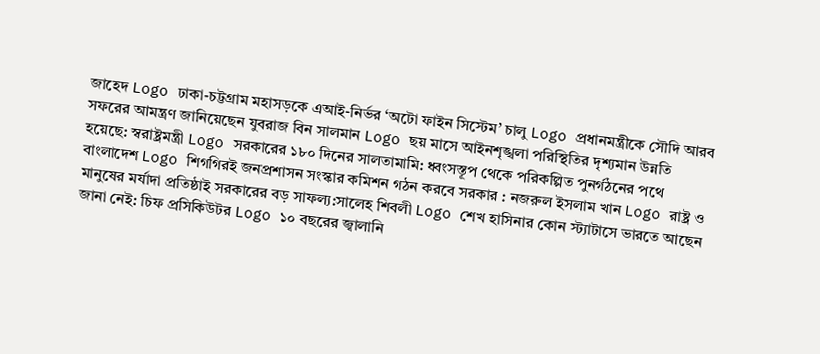জাহেদ Logo ঢাকা-চট্টগ্রাম মহাসড়কে এআই-নির্ভর ‘অটো ফাইন সিস্টেম’ চালু Logo প্রধানমন্ত্রীকে সৌদি আরব সফরের আমন্ত্রণ জানিয়েছেন যুবরাজ বিন সালমান Logo ছয় মাসে আইনশৃঙ্খলা পরিস্থিতির দৃশ্যমান উন্নতি হয়েছে: স্বরাষ্ট্রমন্ত্রী Logo সরকারের ১৮০ দিনের সালতামামি: ধ্বংসস্তূপ থেকে পরিকল্পিত পুনর্গঠনের পথে বাংলাদেশ Logo শিগগিরই জনপ্রশাসন সংস্কার কমিশন গঠন করবে সরকার : নজরুল ইসলাম খান Logo রাষ্ট্র ও মানুষের মর্যাদা প্রতিষ্ঠাই সরকারের বড় সাফল্য:সালেহ শিবলী Logo শেখ হাসিনার কোন স্ট্যাটাসে ভারতে আছেন জানা নেই: চিফ প্রসিকিউটর Logo ১০ বছরের জ্বালানি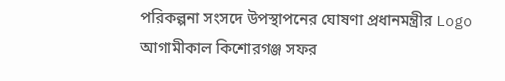পরিকল্পনা সংসদে উপস্থাপনের ঘোষণা প্রধানমন্ত্রীর Logo আগামীকাল কিশোরগঞ্জ সফর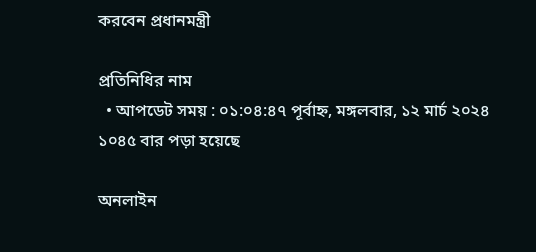করবেন প্রধানমন্ত্রী

প্রতিনিধির নাম
  • আপডেট সময় : ০১:০৪:৪৭ পূর্বাহ্ন, মঙ্গলবার, ১২ মার্চ ২০২৪ ১০৪৫ বার পড়া হয়েছে

অনলাইন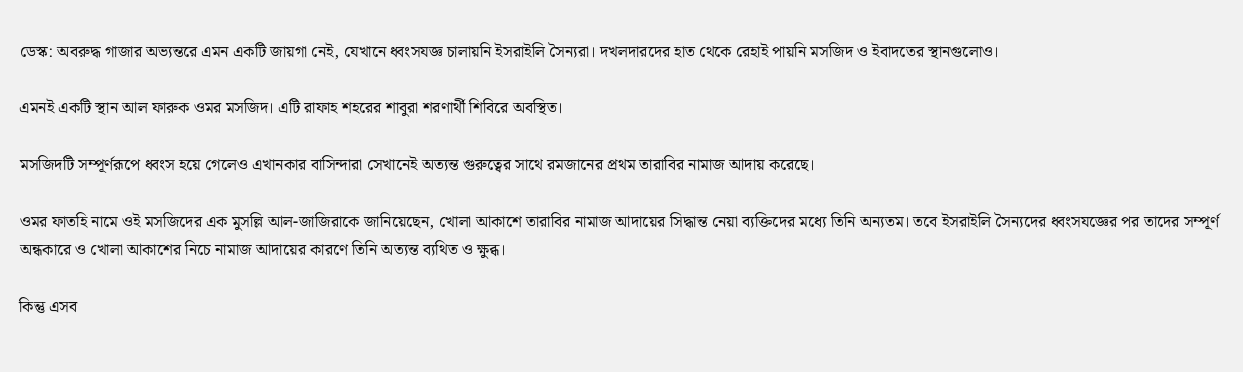ডেস্ক: অবরুদ্ধ গাজার অভ্যন্তরে এমন একটি জায়গা নেই, যেখানে ধ্বংসযজ্ঞ চালায়নি ইসরাইলি সৈন্যরা। দখলদারদের হাত থেকে রেহাই পায়নি মসজিদ ও ইবাদতের স্থানগুলোও।

এমনই একটি স্থান আল ফারুক ওমর মসজিদ। এটি রাফাহ শহরের শাবুরা শরণার্থী শিবিরে অবস্থিত।

মসজিদটি সম্পূর্ণরূপে ধ্বংস হয়ে গেলেও এখানকার বাসিন্দারা সেখানেই অত্যন্ত গুরুত্বের সাথে রমজানের প্রথম তারাবির নামাজ আদায় করেছে।

ওমর ফাতহি নামে ওই মসজিদের এক মুসল্লি আল-জাজিরাকে জানিয়েছেন, খোলা আকাশে তারাবির নামাজ আদায়ের সিদ্ধান্ত নেয়া ব্যক্তিদের মধ্যে তিনি অন্যতম। তবে ইসরাইলি সৈন্যদের ধ্বংসযজ্ঞের পর তাদের সম্পূর্ণ অন্ধকারে ও খোলা আকাশের নিচে নামাজ আদায়ের কারণে তিনি অত্যন্ত ব্যথিত ও ক্ষুব্ধ।

কিন্তু এসব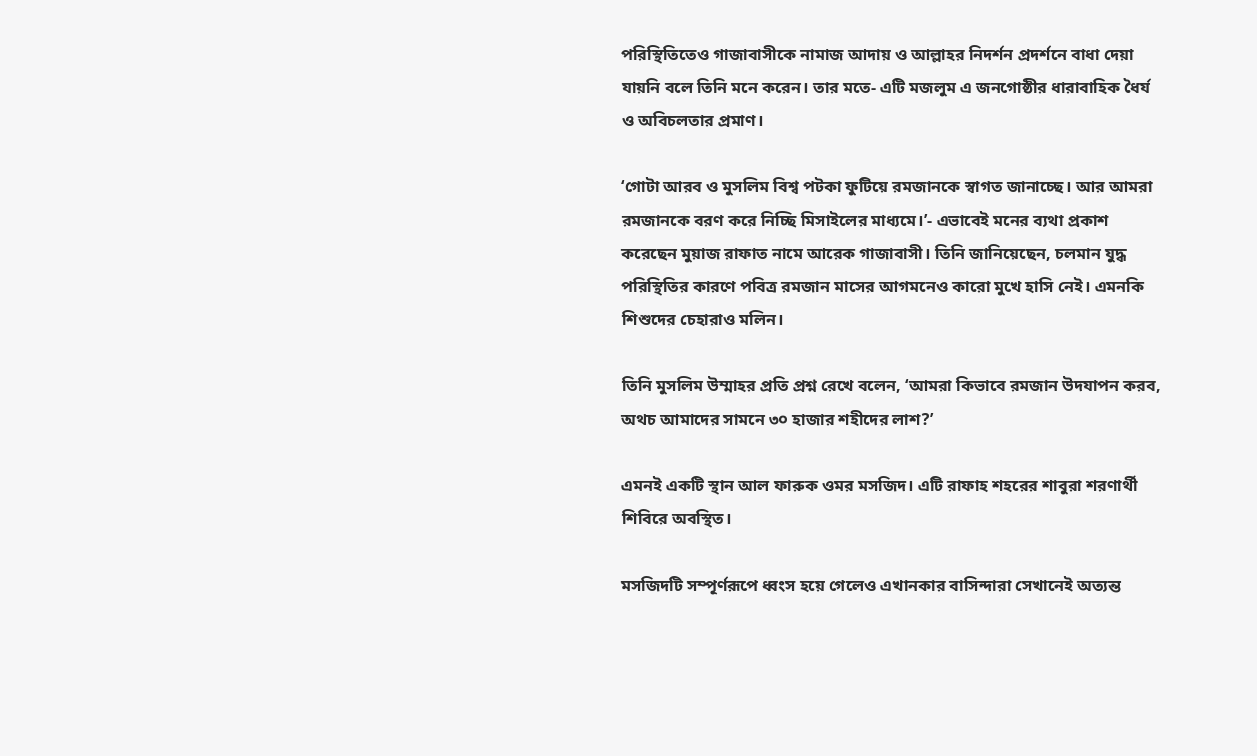পরিস্থিতিতেও গাজাবাসীকে নামাজ আদায় ও আল্লাহর নিদর্শন প্রদর্শনে বাধা দেয়া যায়নি বলে তিনি মনে করেন। তার মতে- এটি মজলুম এ জনগোষ্ঠীর ধারাবাহিক ধৈর্য ও অবিচলতার প্রমাণ।

‘গোটা আরব ও মুসলিম বিশ্ব পটকা ফুটিয়ে রমজানকে স্বাগত জানাচ্ছে। আর আমরা রমজানকে বরণ করে নিচ্ছি মিসাইলের মাধ্যমে।’- এভাবেই মনের ব্যথা প্রকাশ করেছেন মুয়াজ রাফাত নামে আরেক গাজাবাসী। তিনি জানিয়েছেন, চলমান যুদ্ধ পরিস্থিতির কারণে পবিত্র রমজান মাসের আগমনেও কারো মুখে হাসি নেই। এমনকি শিশুদের চেহারাও মলিন।

তিনি মুসলিম উম্মাহর প্রতি প্রশ্ন রেখে বলেন, ‘আমরা কিভাবে রমজান উদযাপন করব, অথচ আমাদের সামনে ৩০ হাজার শহীদের লাশ?’

এমনই একটি স্থান আল ফারুক ওমর মসজিদ। এটি রাফাহ শহরের শাবুরা শরণার্থী শিবিরে অবস্থিত।

মসজিদটি সম্পূর্ণরূপে ধ্বংস হয়ে গেলেও এখানকার বাসিন্দারা সেখানেই অত্যন্ত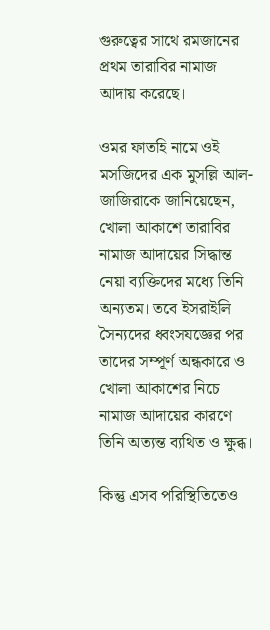গুরুত্বের সাথে রমজানের প্রথম তারাবির নামাজ আদায় করেছে।

ওমর ফাতহি নামে ওই মসজিদের এক মুসল্লি আল-জাজিরাকে জানিয়েছেন, খোলা আকাশে তারাবির নামাজ আদায়ের সিদ্ধান্ত নেয়া ব্যক্তিদের মধ্যে তিনি অন্যতম। তবে ইসরাইলি সৈন্যদের ধ্বংসযজ্ঞের পর তাদের সম্পূর্ণ অন্ধকারে ও খোলা আকাশের নিচে নামাজ আদায়ের কারণে তিনি অত্যন্ত ব্যথিত ও ক্ষুব্ধ।

কিন্তু এসব পরিস্থিতিতেও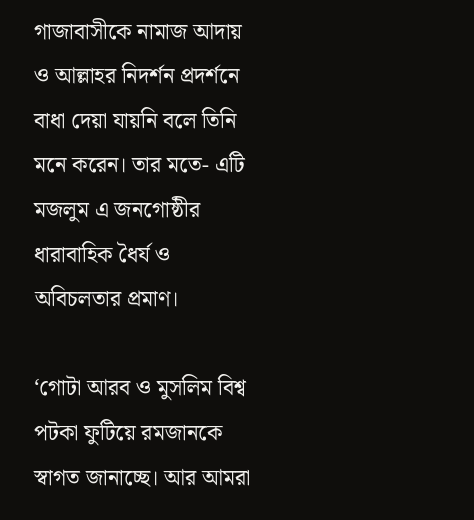গাজাবাসীকে নামাজ আদায় ও আল্লাহর নিদর্শন প্রদর্শনে বাধা দেয়া যায়নি বলে তিনি মনে করেন। তার মতে- এটি মজলুম এ জনগোষ্ঠীর ধারাবাহিক ধৈর্য ও অবিচলতার প্রমাণ।

‘গোটা আরব ও মুসলিম বিশ্ব পটকা ফুটিয়ে রমজানকে স্বাগত জানাচ্ছে। আর আমরা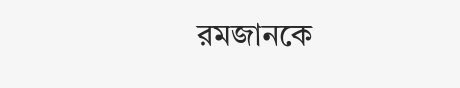রমজানকে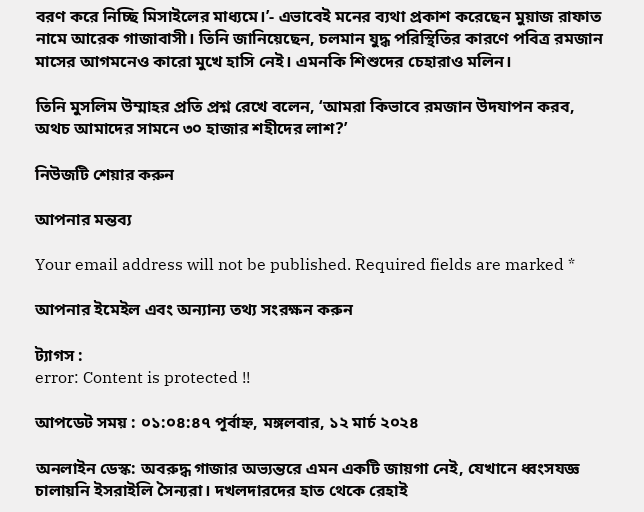বরণ করে নিচ্ছি মিসাইলের মাধ্যমে।’- এভাবেই মনের ব্যথা প্রকাশ করেছেন মুয়াজ রাফাত নামে আরেক গাজাবাসী। তিনি জানিয়েছেন, চলমান যুদ্ধ পরিস্থিতির কারণে পবিত্র রমজান মাসের আগমনেও কারো মুখে হাসি নেই। এমনকি শিশুদের চেহারাও মলিন।

তিনি মুসলিম উম্মাহর প্রতি প্রশ্ন রেখে বলেন, ‘আমরা কিভাবে রমজান উদযাপন করব, অথচ আমাদের সামনে ৩০ হাজার শহীদের লাশ?’

নিউজটি শেয়ার করুন

আপনার মন্তব্য

Your email address will not be published. Required fields are marked *

আপনার ইমেইল এবং অন্যান্য তথ্য সংরক্ষন করুন

ট্যাগস :
error: Content is protected !!

আপডেট সময় : ০১:০৪:৪৭ পূর্বাহ্ন, মঙ্গলবার, ১২ মার্চ ২০২৪

অনলাইন ডেস্ক: অবরুদ্ধ গাজার অভ্যন্তরে এমন একটি জায়গা নেই, যেখানে ধ্বংসযজ্ঞ চালায়নি ইসরাইলি সৈন্যরা। দখলদারদের হাত থেকে রেহাই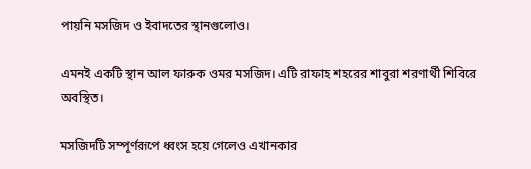পায়নি মসজিদ ও ইবাদতের স্থানগুলোও।

এমনই একটি স্থান আল ফারুক ওমর মসজিদ। এটি রাফাহ শহরের শাবুরা শরণার্থী শিবিরে অবস্থিত।

মসজিদটি সম্পূর্ণরূপে ধ্বংস হয়ে গেলেও এখানকার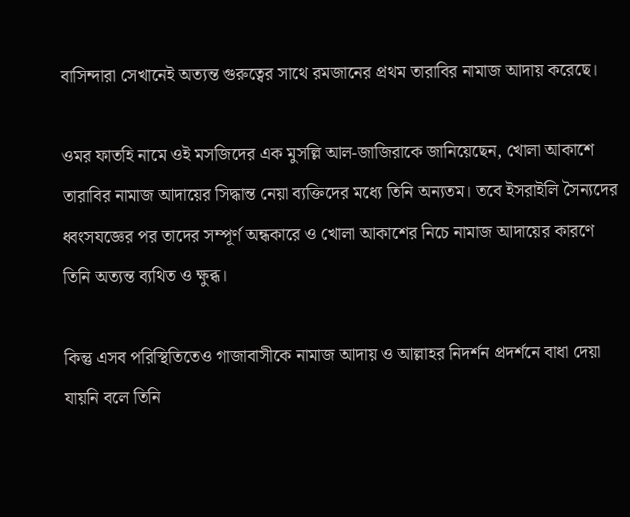বাসিন্দারা সেখানেই অত্যন্ত গুরুত্বের সাথে রমজানের প্রথম তারাবির নামাজ আদায় করেছে।

ওমর ফাতহি নামে ওই মসজিদের এক মুসল্লি আল-জাজিরাকে জানিয়েছেন, খোলা আকাশে তারাবির নামাজ আদায়ের সিদ্ধান্ত নেয়া ব্যক্তিদের মধ্যে তিনি অন্যতম। তবে ইসরাইলি সৈন্যদের ধ্বংসযজ্ঞের পর তাদের সম্পূর্ণ অন্ধকারে ও খোলা আকাশের নিচে নামাজ আদায়ের কারণে তিনি অত্যন্ত ব্যথিত ও ক্ষুব্ধ।

কিন্তু এসব পরিস্থিতিতেও গাজাবাসীকে নামাজ আদায় ও আল্লাহর নিদর্শন প্রদর্শনে বাধা দেয়া যায়নি বলে তিনি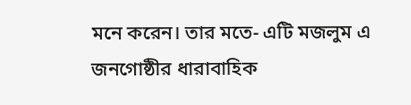মনে করেন। তার মতে- এটি মজলুম এ জনগোষ্ঠীর ধারাবাহিক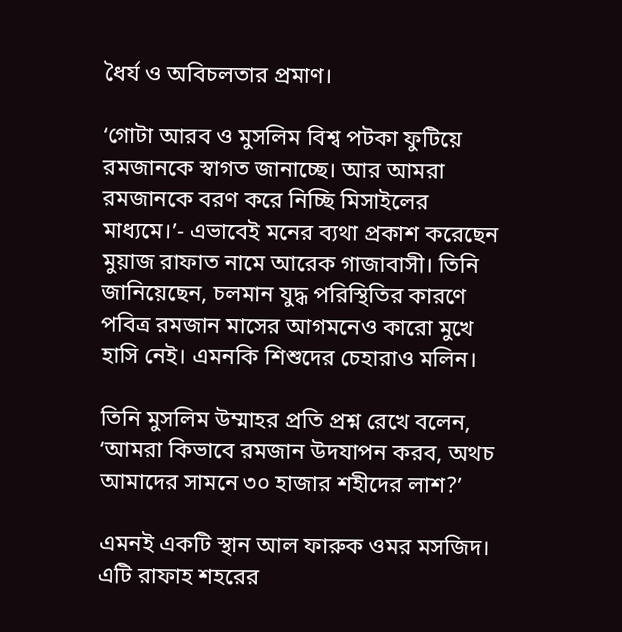ধৈর্য ও অবিচলতার প্রমাণ।

‘গোটা আরব ও মুসলিম বিশ্ব পটকা ফুটিয়ে রমজানকে স্বাগত জানাচ্ছে। আর আমরা রমজানকে বরণ করে নিচ্ছি মিসাইলের মাধ্যমে।’- এভাবেই মনের ব্যথা প্রকাশ করেছেন মুয়াজ রাফাত নামে আরেক গাজাবাসী। তিনি জানিয়েছেন, চলমান যুদ্ধ পরিস্থিতির কারণে পবিত্র রমজান মাসের আগমনেও কারো মুখে হাসি নেই। এমনকি শিশুদের চেহারাও মলিন।

তিনি মুসলিম উম্মাহর প্রতি প্রশ্ন রেখে বলেন, ‘আমরা কিভাবে রমজান উদযাপন করব, অথচ আমাদের সামনে ৩০ হাজার শহীদের লাশ?’

এমনই একটি স্থান আল ফারুক ওমর মসজিদ। এটি রাফাহ শহরের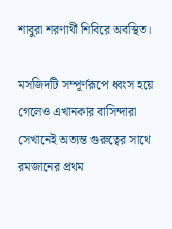শাবুরা শরণার্থী শিবিরে অবস্থিত।

মসজিদটি সম্পূর্ণরূপে ধ্বংস হয়ে গেলেও এখানকার বাসিন্দারা সেখানেই অত্যন্ত গুরুত্বের সাথে রমজানের প্রথম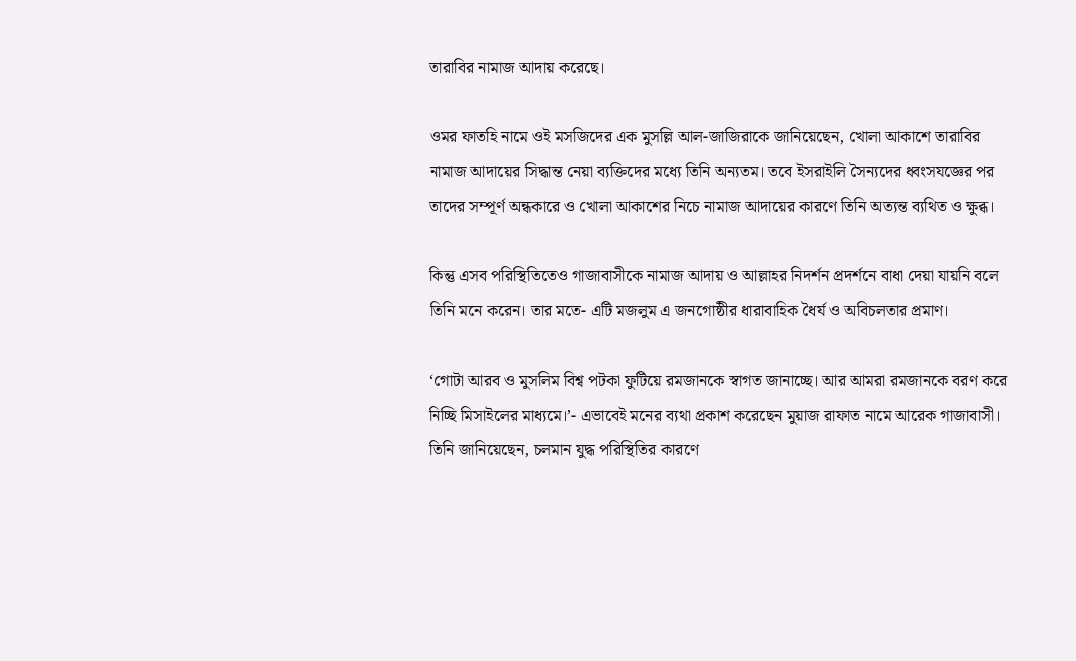তারাবির নামাজ আদায় করেছে।

ওমর ফাতহি নামে ওই মসজিদের এক মুসল্লি আল-জাজিরাকে জানিয়েছেন, খোলা আকাশে তারাবির নামাজ আদায়ের সিদ্ধান্ত নেয়া ব্যক্তিদের মধ্যে তিনি অন্যতম। তবে ইসরাইলি সৈন্যদের ধ্বংসযজ্ঞের পর তাদের সম্পূর্ণ অন্ধকারে ও খোলা আকাশের নিচে নামাজ আদায়ের কারণে তিনি অত্যন্ত ব্যথিত ও ক্ষুব্ধ।

কিন্তু এসব পরিস্থিতিতেও গাজাবাসীকে নামাজ আদায় ও আল্লাহর নিদর্শন প্রদর্শনে বাধা দেয়া যায়নি বলে তিনি মনে করেন। তার মতে- এটি মজলুম এ জনগোষ্ঠীর ধারাবাহিক ধৈর্য ও অবিচলতার প্রমাণ।

‘গোটা আরব ও মুসলিম বিশ্ব পটকা ফুটিয়ে রমজানকে স্বাগত জানাচ্ছে। আর আমরা রমজানকে বরণ করে নিচ্ছি মিসাইলের মাধ্যমে।’- এভাবেই মনের ব্যথা প্রকাশ করেছেন মুয়াজ রাফাত নামে আরেক গাজাবাসী। তিনি জানিয়েছেন, চলমান যুদ্ধ পরিস্থিতির কারণে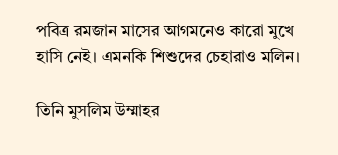পবিত্র রমজান মাসের আগমনেও কারো মুখে হাসি নেই। এমনকি শিশুদের চেহারাও মলিন।

তিনি মুসলিম উম্মাহর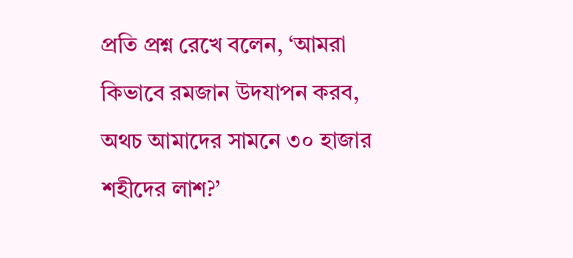প্রতি প্রশ্ন রেখে বলেন, ‘আমরা কিভাবে রমজান উদযাপন করব, অথচ আমাদের সামনে ৩০ হাজার শহীদের লাশ?’